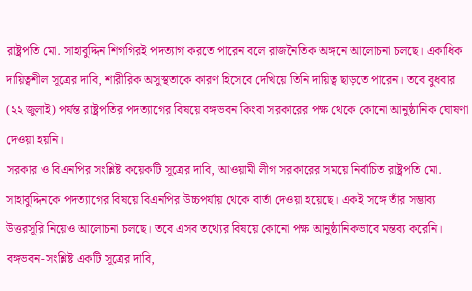রাষ্ট্রপতি মো. সাহাবুদ্দিন শিগগিরই পদত্যাগ করতে পারেন বলে রাজনৈতিক অঙ্গনে আলোচনা চলছে। একাধিক দায়িত্বশীল সূত্রের দাবি, শারীরিক অসুস্থতাকে কারণ হিসেবে দেখিয়ে তিনি দায়িত্ব ছাড়তে পারেন। তবে বুধবার (২২ জুলাই) পর্যন্ত রাষ্ট্রপতির পদত্যাগের বিষয়ে বঙ্গভবন কিংবা সরকারের পক্ষ থেকে কোনো আনুষ্ঠানিক ঘোষণা দেওয়া হয়নি।
সরকার ও বিএনপির সংশ্লিষ্ট কয়েকটি সূত্রের দাবি, আওয়ামী লীগ সরকারের সময়ে নির্বাচিত রাষ্ট্রপতি মো. সাহাবুদ্দিনকে পদত্যাগের বিষয়ে বিএনপির উচ্চপর্যায় থেকে বার্তা দেওয়া হয়েছে। একই সঙ্গে তাঁর সম্ভাব্য উত্তরসূরি নিয়েও আলোচনা চলছে। তবে এসব তথ্যের বিষয়ে কোনো পক্ষ আনুষ্ঠানিকভাবে মন্তব্য করেনি।
বঙ্গভবন-সংশ্লিষ্ট একটি সূত্রের দাবি,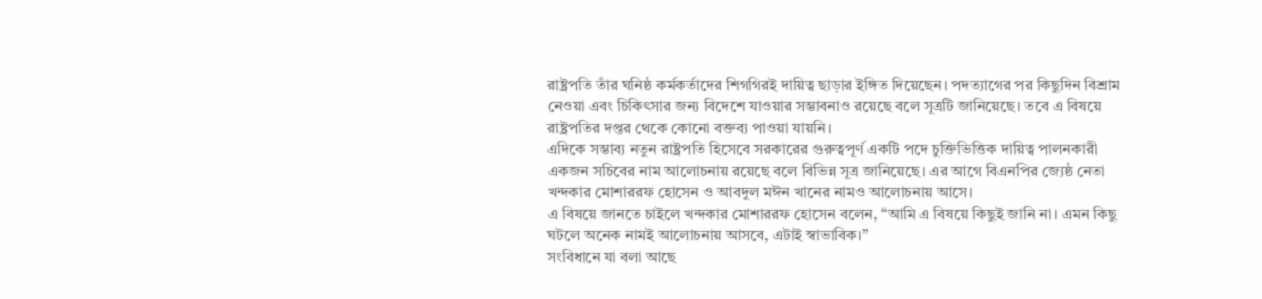রাষ্ট্রপতি তাঁর ঘনিষ্ঠ কর্মকর্তাদের শিগগিরই দায়িত্ব ছাড়ার ইঙ্গিত দিয়েছেন। পদত্যাগের পর কিছুদিন বিশ্রাম নেওয়া এবং চিকিৎসার জন্য বিদেশে যাওয়ার সম্ভাবনাও রয়েছে বলে সূত্রটি জানিয়েছে। তবে এ বিষয়ে রাষ্ট্রপতির দপ্তর থেকে কোনো বক্তব্য পাওয়া যায়নি।
এদিকে সম্ভাব্য নতুন রাষ্ট্রপতি হিসেবে সরকারের গুরুত্বপূর্ণ একটি পদে চুক্তিভিত্তিক দায়িত্ব পালনকারী একজন সচিবের নাম আলোচনায় রয়েছে বলে বিভিন্ন সূত্র জানিয়েছে। এর আগে বিএনপির জ্যেষ্ঠ নেতা খন্দকার মোশাররফ হোসেন ও আবদুল মঈন খানের নামও আলোচনায় আসে।
এ বিষয়ে জানতে চাইলে খন্দকার মোশাররফ হোসেন বলেন, “আমি এ বিষয়ে কিছুই জানি না। এমন কিছু ঘটলে অনেক নামই আলোচনায় আসবে, এটাই স্বাভাবিক।”
সংবিধানে যা বলা আছে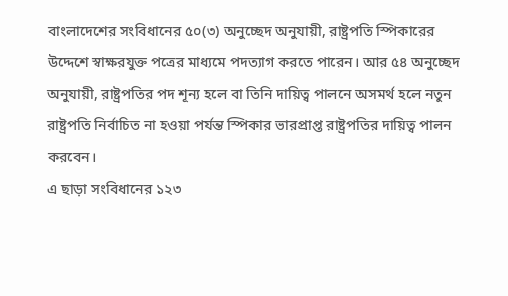বাংলাদেশের সংবিধানের ৫০(৩) অনুচ্ছেদ অনুযায়ী, রাষ্ট্রপতি স্পিকারের উদ্দেশে স্বাক্ষরযুক্ত পত্রের মাধ্যমে পদত্যাগ করতে পারেন। আর ৫৪ অনুচ্ছেদ অনুযায়ী, রাষ্ট্রপতির পদ শূন্য হলে বা তিনি দায়িত্ব পালনে অসমর্থ হলে নতুন রাষ্ট্রপতি নির্বাচিত না হওয়া পর্যন্ত স্পিকার ভারপ্রাপ্ত রাষ্ট্রপতির দায়িত্ব পালন করবেন।
এ ছাড়া সংবিধানের ১২৩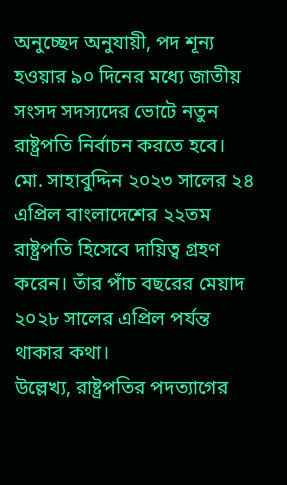অনুচ্ছেদ অনুযায়ী, পদ শূন্য হওয়ার ৯০ দিনের মধ্যে জাতীয় সংসদ সদস্যদের ভোটে নতুন রাষ্ট্রপতি নির্বাচন করতে হবে।
মো. সাহাবুদ্দিন ২০২৩ সালের ২৪ এপ্রিল বাংলাদেশের ২২তম রাষ্ট্রপতি হিসেবে দায়িত্ব গ্রহণ করেন। তাঁর পাঁচ বছরের মেয়াদ ২০২৮ সালের এপ্রিল পর্যন্ত থাকার কথা।
উল্লেখ্য, রাষ্ট্রপতির পদত্যাগের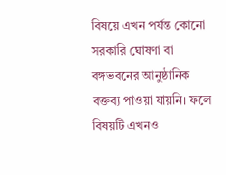বিষয়ে এখন পর্যন্ত কোনো সরকারি ঘোষণা বা বঙ্গভবনের আনুষ্ঠানিক বক্তব্য পাওয়া যায়নি। ফলে বিষয়টি এখনও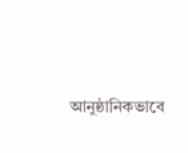আনুষ্ঠানিকভাবে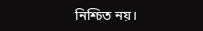নিশ্চিত নয়।